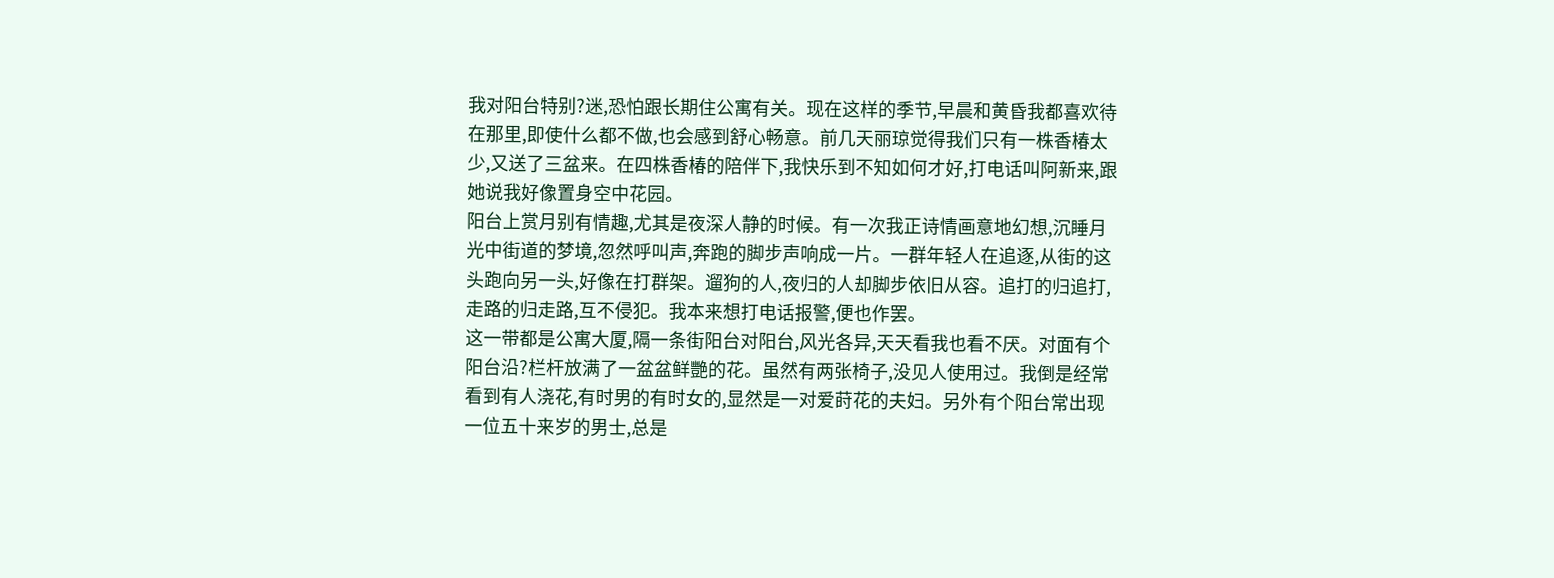我对阳台特别?迷,恐怕跟长期住公寓有关。现在这样的季节,早晨和黄昏我都喜欢待在那里,即使什么都不做,也会感到舒心畅意。前几天丽琼觉得我们只有一株香椿太少,又送了三盆来。在四株香椿的陪伴下,我快乐到不知如何才好,打电话叫阿新来,跟她说我好像置身空中花园。
阳台上赏月别有情趣,尤其是夜深人静的时候。有一次我正诗情画意地幻想,沉睡月光中街道的梦境,忽然呼叫声,奔跑的脚步声响成一片。一群年轻人在追逐,从街的这头跑向另一头,好像在打群架。遛狗的人,夜归的人却脚步依旧从容。追打的归追打,走路的归走路,互不侵犯。我本来想打电话报警,便也作罢。
这一带都是公寓大厦,隔一条街阳台对阳台,风光各异,天天看我也看不厌。对面有个阳台沿?栏杆放满了一盆盆鲜艷的花。虽然有两张椅子,没见人使用过。我倒是经常看到有人浇花,有时男的有时女的,显然是一对爱莳花的夫妇。另外有个阳台常出现一位五十来岁的男士,总是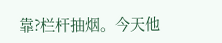靠?栏杆抽烟。今天他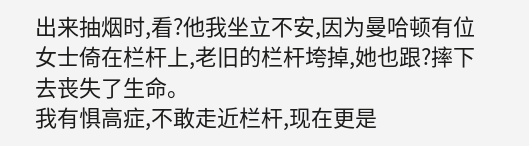出来抽烟时,看?他我坐立不安,因为曼哈顿有位女士倚在栏杆上,老旧的栏杆垮掉,她也跟?摔下去丧失了生命。
我有惧高症,不敢走近栏杆,现在更是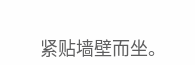紧贴墙壁而坐。